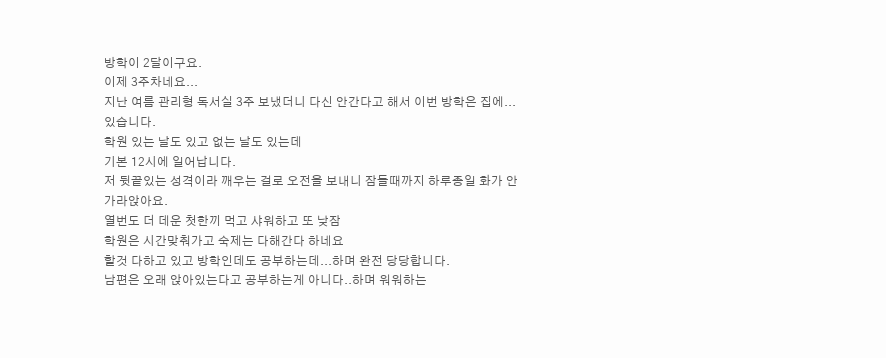방학이 2달이구요.
이제 3주차네요...
지난 여름 관리형 독서실 3주 보냈더니 다신 안간다고 해서 이번 방학은 집에...있습니다.
학원 있는 날도 있고 없는 날도 있는데
기본 12시에 일어납니다.
저 뒷끝있는 성격이라 깨우는 걸로 오전을 보내니 잠들때까지 하루종일 화가 안 가라앉아요.
열번도 더 데운 첫한끼 먹고 샤워하고 또 낮잠
학원은 시간맞춰가고 숙제는 다해간다 하네요
할것 다하고 있고 방학인데도 공부하는데...하며 완전 당당합니다.
남편은 오래 앉아있는다고 공부하는게 아니다..하며 워워하는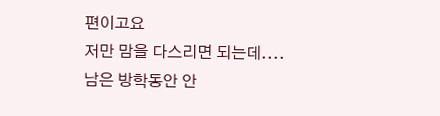편이고요
저만 맘을 다스리면 되는데....
남은 방학동안 안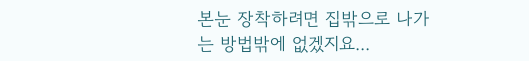본눈 장착하려면 집밖으로 나가는 방법밖에 없겠지요...